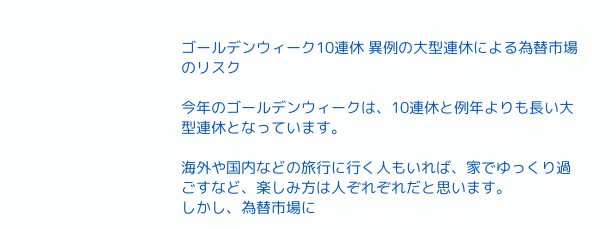ゴールデンウィーク10連休 異例の大型連休による為替市場のリスク

今年のゴールデンウィークは、10連休と例年よりも長い大型連休となっています。

海外や国内などの旅行に行く人もいれば、家でゆっくり過ごすなど、楽しみ方は人ぞれぞれだと思います。
しかし、為替市場に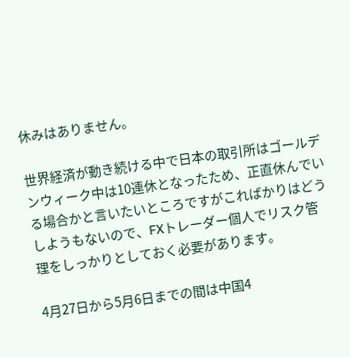休みはありません。

世界経済が動き続ける中で日本の取引所はゴールデンウィーク中は10連休となったため、正直休んでいる場合かと言いたいところですがこればかりはどうしようもないので、FXトレーダー個人でリスク管理をしっかりとしておく必要があります。

4月27日から5月6日までの間は中国4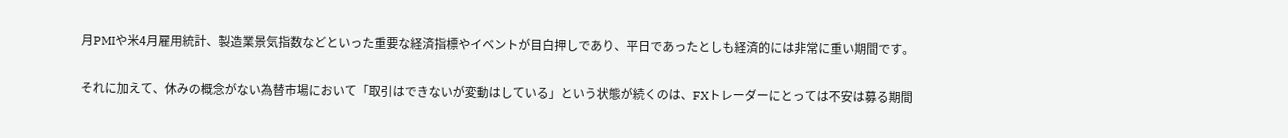月PMIや米4月雇用統計、製造業景気指数などといった重要な経済指標やイベントが目白押しであり、平日であったとしも経済的には非常に重い期間です。

それに加えて、休みの概念がない為替市場において「取引はできないが変動はしている」という状態が続くのは、FXトレーダーにとっては不安は募る期間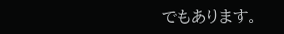でもあります。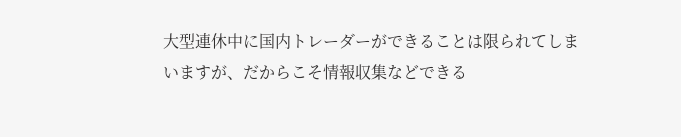大型連休中に国内トレーダーができることは限られてしまいますが、だからこそ情報収集などできる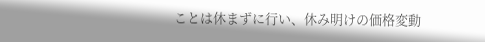ことは休まずに行い、休み明けの価格変動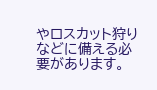やロスカット狩りなどに備える必要があります。